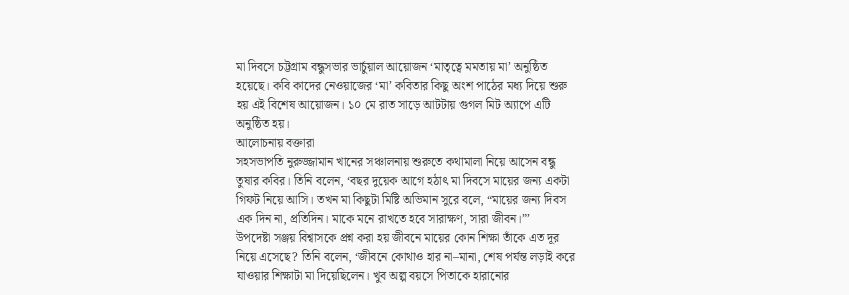মা দিবসে চট্টগ্রাম বন্ধুসভার ভার্চুয়াল আয়োজন ‘মাতৃত্বে মমতায় মা’ অনুষ্ঠিত হয়েছে। কবি কাদের নেওয়াজের ‘মা’ কবিতার কিছু অংশ পাঠের মধ্য দিয়ে শুরু হয় এই বিশেষ আয়োজন। ১০ মে রাত সাড়ে আটটায় গুগল মিট অ্যাপে এটি অনুষ্ঠিত হয়।
আলোচনায় বক্তারা
সহসভাপতি নুরুজ্জামান খানের সঞ্চালনায় শুরুতে কথামালা নিয়ে আসেন বন্ধু তুষার কবির। তিনি বলেন, ‘বছর দুয়েক আগে হঠাৎ মা দিবসে মায়ের জন্য একটা গিফট নিয়ে আসি। তখন মা কিছুটা মিষ্টি অভিমান সুরে বলে, “মায়ের জন্য দিবস এক দিন না, প্রতিদিন। মাকে মনে রাখতে হবে সারাক্ষণ, সারা জীবন।”’
উপদেষ্টা সঞ্জয় বিশ্বাসকে প্রশ্ন করা হয় জীবনে মায়ের কোন শিক্ষা তাঁকে এত দূর নিয়ে এসেছে? তিনি বলেন, ‘জীবনে কোথাও হার না–মানা, শেষ পর্যন্ত লড়াই করে যাওয়ার শিক্ষাটা মা দিয়েছিলেন। খুব অল্প বয়সে পিতাকে হারানোর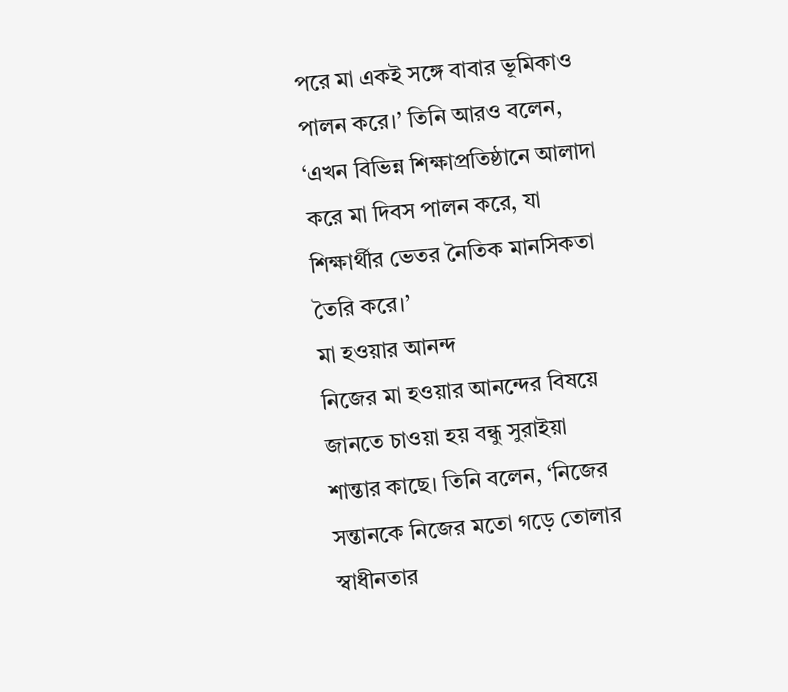পরে মা একই সঙ্গে বাবার ভূমিকাও পালন করে।’ তিনি আরও বলেন, ‘এখন বিভিন্ন শিক্ষাপ্রতিষ্ঠানে আলাদা করে মা দিবস পালন করে, যা শিক্ষার্থীর ভেতর নৈতিক মানসিকতা তৈরি করে।’
মা হওয়ার আনন্দ
নিজের মা হওয়ার আনন্দের বিষয়ে জানতে চাওয়া হয় বন্ধু সুরাইয়া শান্তার কাছে। তিনি বলেন, ‘নিজের সন্তানকে নিজের মতো গড়ে তোলার স্বাধীনতার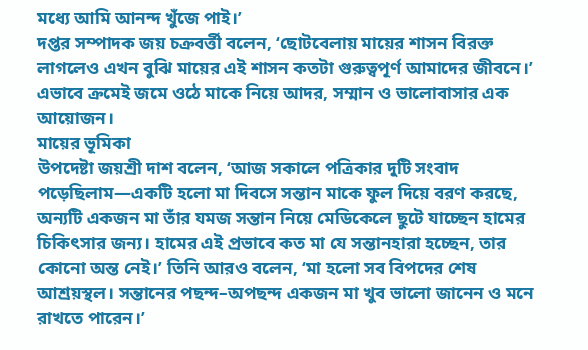মধ্যে আমি আনন্দ খুঁজে পাই।’
দপ্তর সম্পাদক জয় চক্রবর্ত্তী বলেন, ‘ছোটবেলায় মায়ের শাসন বিরক্ত লাগলেও এখন বুঝি মায়ের এই শাসন কতটা গুরুত্বপূর্ণ আমাদের জীবনে।’ এভাবে ক্রমেই জমে ওঠে মাকে নিয়ে আদর, সম্মান ও ভালোবাসার এক আয়োজন।
মায়ের ভূমিকা
উপদেষ্টা জয়শ্রী দাশ বলেন, ‘আজ সকালে পত্রিকার দুটি সংবাদ পড়েছিলাম—একটি হলো মা দিবসে সন্তান মাকে ফুল দিয়ে বরণ করছে, অন্যটি একজন মা তাঁর যমজ সন্তান নিয়ে মেডিকেলে ছুটে যাচ্ছেন হামের চিকিৎসার জন্য। হামের এই প্রভাবে কত মা যে সন্তানহারা হচ্ছেন, তার কোনো অন্ত নেই।’ তিনি আরও বলেন, ‘মা হলো সব বিপদের শেষ আশ্রয়স্থল। সন্তানের পছন্দ–অপছন্দ একজন মা খুব ভালো জানেন ও মনে রাখতে পারেন।’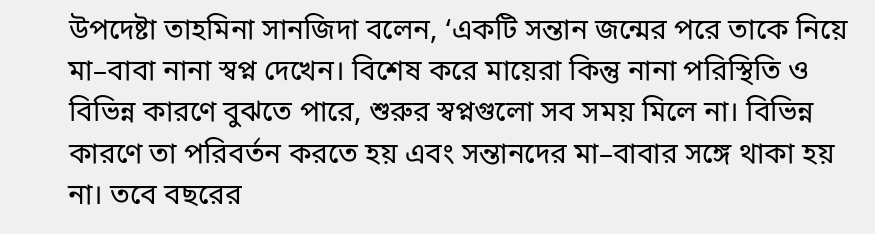উপদেষ্টা তাহমিনা সানজিদা বলেন, ‘একটি সন্তান জন্মের পরে তাকে নিয়ে মা–বাবা নানা স্বপ্ন দেখেন। বিশেষ করে মায়েরা কিন্তু নানা পরিস্থিতি ও বিভিন্ন কারণে বুঝতে পারে, শুরুর স্বপ্নগুলো সব সময় মিলে না। বিভিন্ন কারণে তা পরিবর্তন করতে হয় এবং সন্তানদের মা–বাবার সঙ্গে থাকা হয় না। তবে বছরের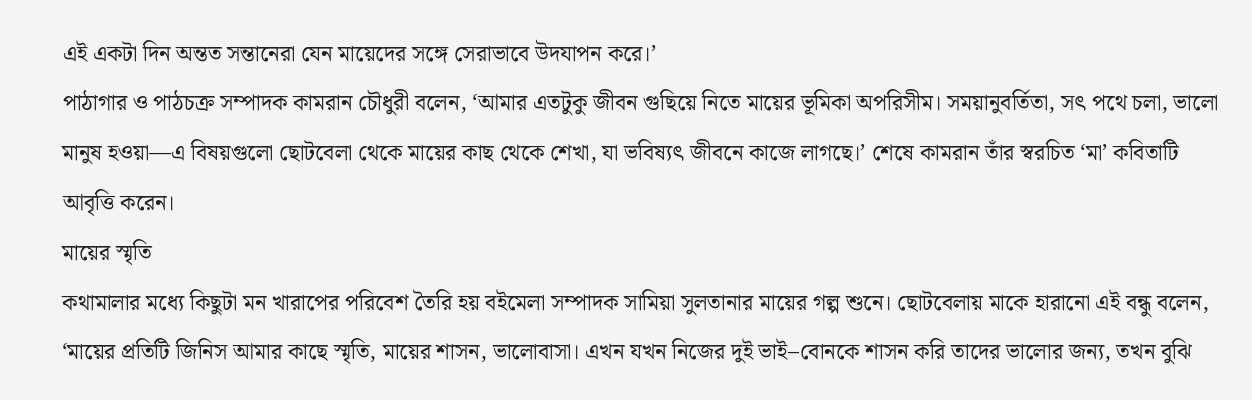এই একটা দিন অন্তত সন্তানেরা যেন মায়েদের সঙ্গে সেরাভাবে উদযাপন করে।’
পাঠাগার ও পাঠচক্র সম্পাদক কামরান চৌধুরী বলেন, ‘আমার এতটুকু জীবন গুছিয়ে নিতে মায়ের ভূমিকা অপরিসীম। সময়ানুবর্তিতা, সৎ পথে চলা, ভালো মানুষ হওয়া—এ বিষয়গুলো ছোটবেলা থেকে মায়ের কাছ থেকে শেখা, যা ভবিষ্যৎ জীবনে কাজে লাগছে।’ শেষে কামরান তাঁর স্বরচিত ‘মা’ কবিতাটি আবৃত্তি করেন।
মায়ের স্মৃতি
কথামালার মধ্যে কিছুটা মন খারাপের পরিবেশ তৈরি হয় বইমেলা সম্পাদক সামিয়া সুলতানার মায়ের গল্প শুনে। ছোটবেলায় মাকে হারানো এই বন্ধু বলেন, ‘মায়ের প্রতিটি জিনিস আমার কাছে স্মৃতি, মায়ের শাসন, ভালোবাসা। এখন যখন নিজের দুই ভাই–বোনকে শাসন করি তাদের ভালোর জন্য, তখন বুঝি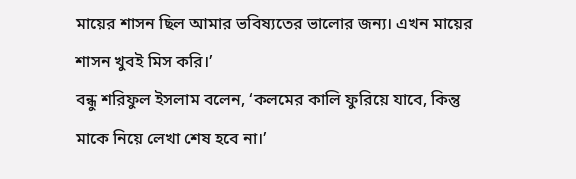মায়ের শাসন ছিল আমার ভবিষ্যতের ভালোর জন্য। এখন মায়ের শাসন খুবই মিস করি।’
বন্ধু শরিফুল ইসলাম বলেন, ‘কলমের কালি ফুরিয়ে যাবে, কিন্তু মাকে নিয়ে লেখা শেষ হবে না।’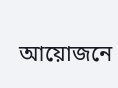আয়োজনে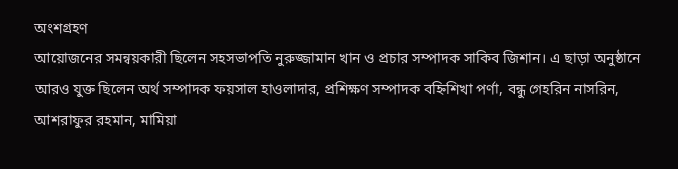অংশগ্রহণ
আয়োজনের সমন্বয়কারী ছিলেন সহসভাপতি নুরুজ্জামান খান ও প্রচার সম্পাদক সাকিব জিশান। এ ছাড়া অনুষ্ঠানে আরও যুক্ত ছিলেন অর্থ সম্পাদক ফয়সাল হাওলাদার, প্রশিক্ষণ সম্পাদক বহ্নিশিখা পর্ণা, বন্ধু গেহরিন নাসরিন, আশরাফুর রহমান, মামিয়া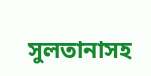সুলতানাসহ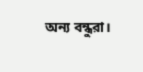অন্য বন্ধুরা।